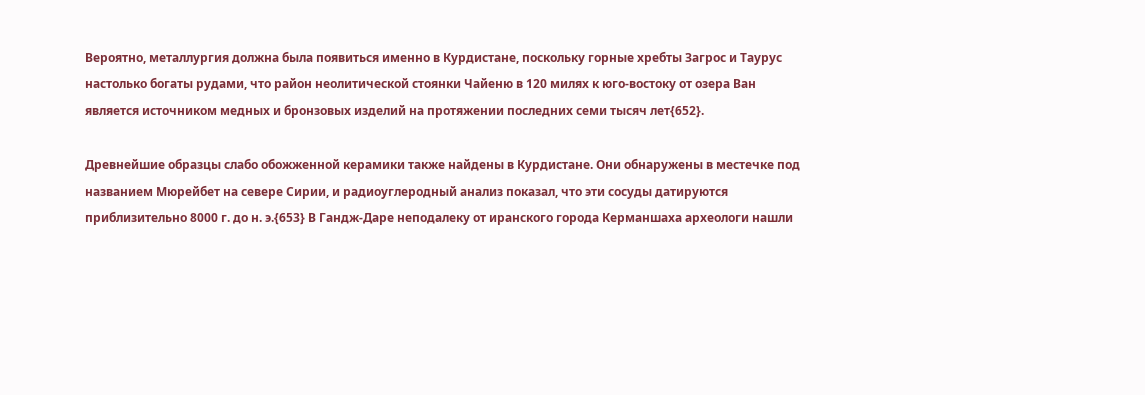Вероятно, металлургия должна была появиться именно в Курдистане, поскольку горные хребты Загрос и Таурус настолько богаты рудами, что район неолитической стоянки Чайеню в 120 милях к юго-востоку от озера Ван является источником медных и бронзовых изделий на протяжении последних семи тысяч лет{652}.

Древнейшие образцы слабо обожженной керамики также найдены в Курдистане. Они обнаружены в местечке под названием Мюрейбет на севере Сирии, и радиоуглеродный анализ показал, что эти сосуды датируются приблизительно 8000 г. до н. э.{653} В Гандж-Даре неподалеку от иранского города Керманшаха археологи нашли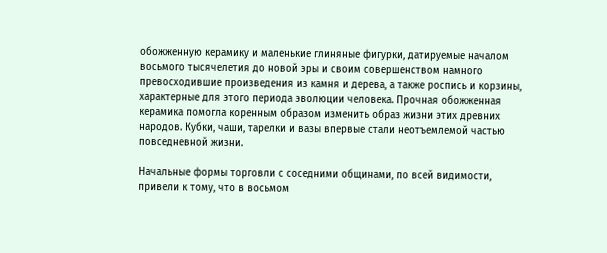обожженную керамику и маленькие глиняные фигурки, датируемые началом восьмого тысячелетия до новой эры и своим совершенством намного превосходившие произведения из камня и дерева, а также роспись и корзины, характерные для этого периода эволюции человека. Прочная обожженная керамика помогла коренным образом изменить образ жизни этих древних народов. Кубки, чаши, тарелки и вазы впервые стали неотъемлемой частью повседневной жизни.

Начальные формы торговли с соседними общинами, по всей видимости, привели к тому, что в восьмом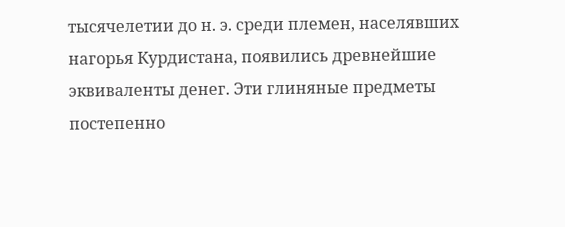тысячелетии до н. э. среди племен, населявших нагорья Курдистана, появились древнейшие эквиваленты денег. Эти глиняные предметы постепенно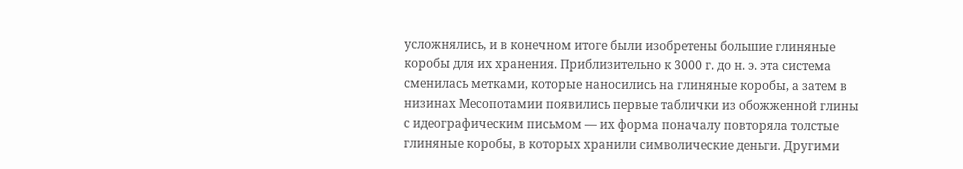усложнялись, и в конечном итоге были изобретены большие глиняные коробы для их хранения. Приблизительно к 3000 г. до н. э. эта система сменилась метками, которые наносились на глиняные коробы, а затем в низинах Месопотамии появились первые таблички из обожженной глины с идеографическим письмом — их форма поначалу повторяла толстые глиняные коробы, в которых хранили символические деньги. Другими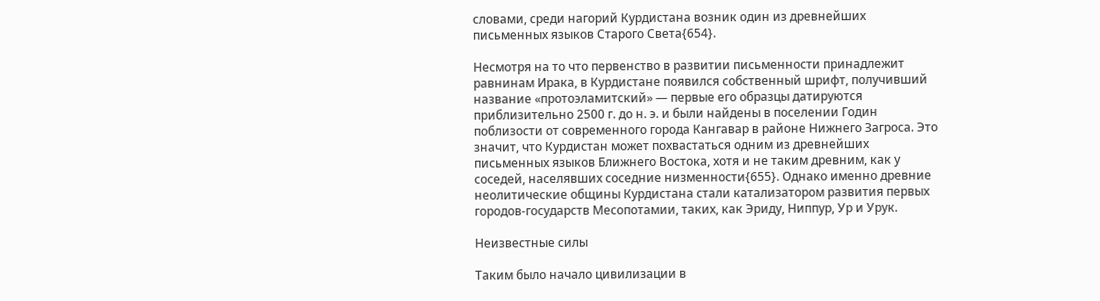словами, среди нагорий Курдистана возник один из древнейших письменных языков Старого Света{654}.

Несмотря на то что первенство в развитии письменности принадлежит равнинам Ирака, в Курдистане появился собственный шрифт, получивший название «протоэламитский» — первые его образцы датируются приблизительно 2500 г. до н. э. и были найдены в поселении Годин поблизости от современного города Кангавар в районе Нижнего Загроса. Это значит, что Курдистан может похвастаться одним из древнейших письменных языков Ближнего Востока, хотя и не таким древним, как у соседей, населявших соседние низменности{655}. Однако именно древние неолитические общины Курдистана стали катализатором развития первых городов-государств Месопотамии, таких, как Эриду, Ниппур, Ур и Урук.

Неизвестные силы

Таким было начало цивилизации в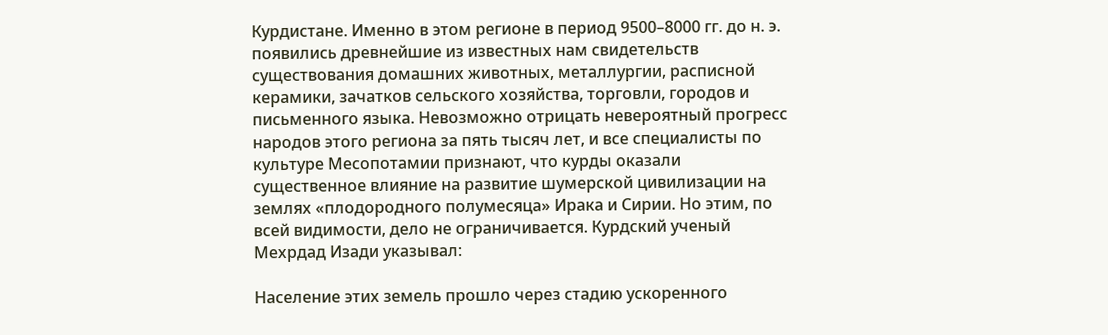Курдистане. Именно в этом регионе в период 9500–8000 гг. до н. э. появились древнейшие из известных нам свидетельств существования домашних животных, металлургии, расписной керамики, зачатков сельского хозяйства, торговли, городов и письменного языка. Невозможно отрицать невероятный прогресс народов этого региона за пять тысяч лет, и все специалисты по культуре Месопотамии признают, что курды оказали существенное влияние на развитие шумерской цивилизации на землях «плодородного полумесяца» Ирака и Сирии. Но этим, по всей видимости, дело не ограничивается. Курдский ученый Мехрдад Изади указывал:

Население этих земель прошло через стадию ускоренного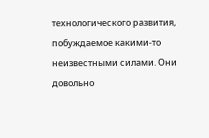технологического развития, побуждаемое какими-то неизвестными силами. Они довольно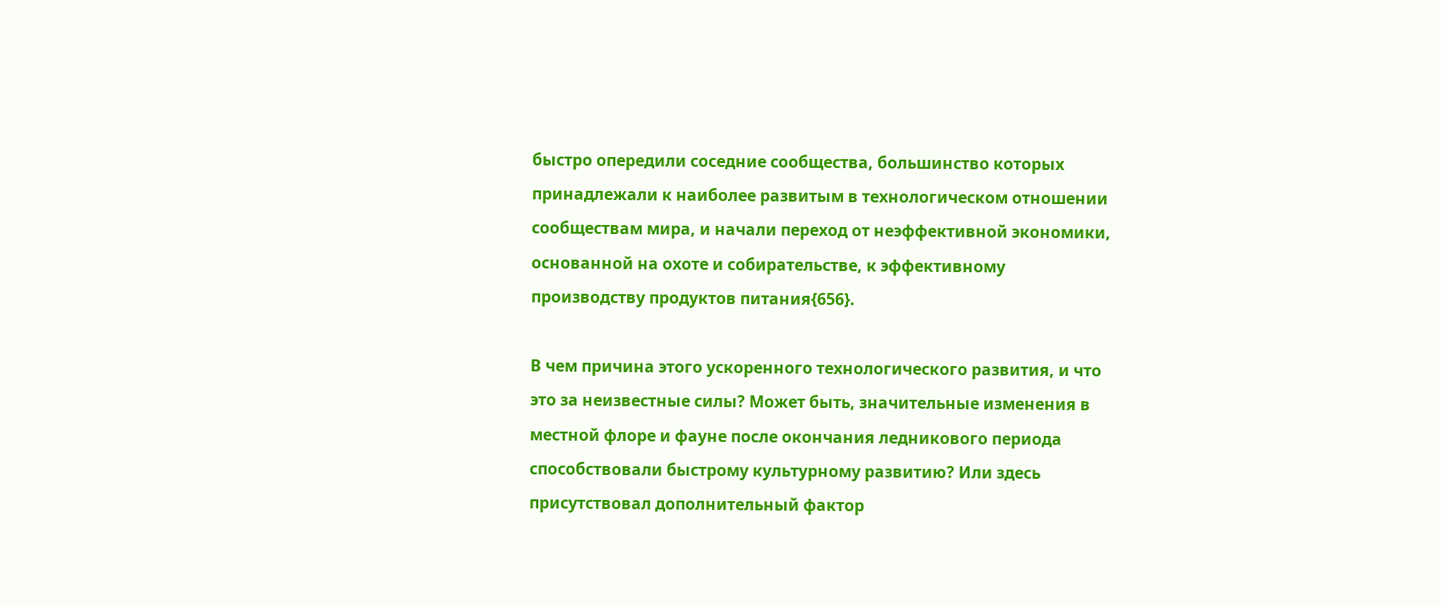быстро опередили соседние сообщества, большинство которых принадлежали к наиболее развитым в технологическом отношении сообществам мира, и начали переход от неэффективной экономики, основанной на охоте и собирательстве, к эффективному производству продуктов питания{656}.

В чем причина этого ускоренного технологического развития, и что это за неизвестные силы? Может быть, значительные изменения в местной флоре и фауне после окончания ледникового периода способствовали быстрому культурному развитию? Или здесь присутствовал дополнительный фактор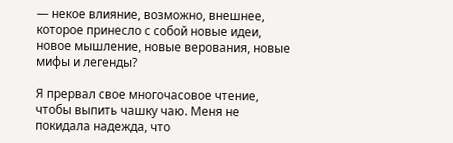— некое влияние, возможно, внешнее, которое принесло с собой новые идеи, новое мышление, новые верования, новые мифы и легенды?

Я прервал свое многочасовое чтение, чтобы выпить чашку чаю. Меня не покидала надежда, что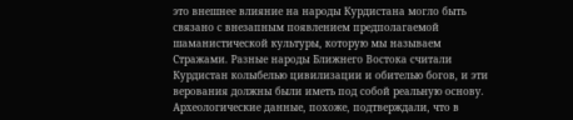это внешнее влияние на народы Курдистана могло быть связано с внезапным появлением предполагаемой шаманистической культуры, которую мы называем Стражами. Разные народы Ближнего Востока считали Курдистан колыбелью цивилизации и обителью богов, и эти верования должны были иметь под собой реальную основу. Археологические данные, похоже, подтверждали, что в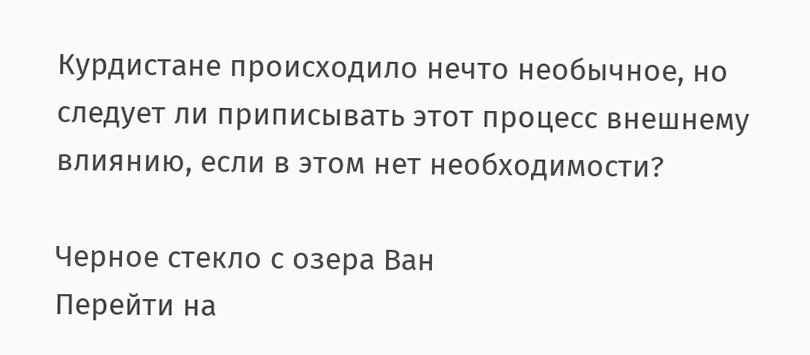Курдистане происходило нечто необычное, но следует ли приписывать этот процесс внешнему влиянию, если в этом нет необходимости?

Черное стекло с озера Ван
Перейти на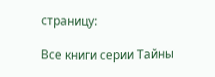страницу:

Все книги серии Тайны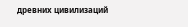древних цивилизаций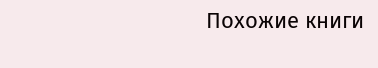Похожие книги